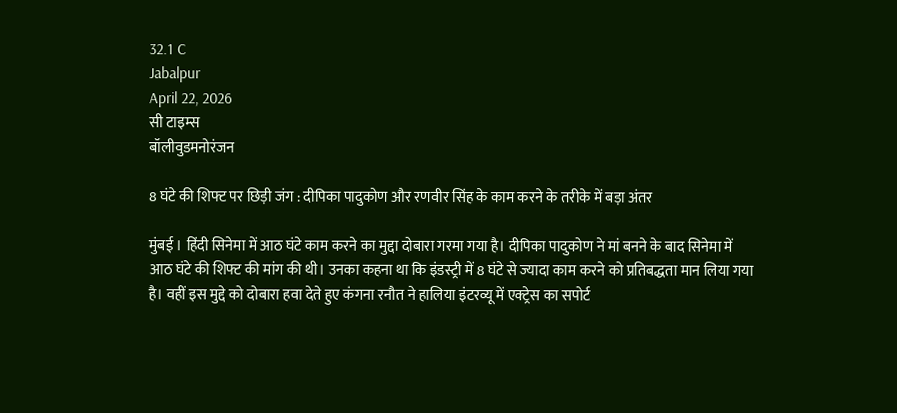32.1 C
Jabalpur
April 22, 2026
सी टाइम्स
बॉलीवुडमनोरंजन

8 घंटे की शिफ्ट पर छिड़ी जंग : दीपिका पादुकोण और रणवीर सिंह के काम करने के तरीके में बड़ा अंतर

मुंबई । हिंदी सिनेमा में आठ घंटे काम करने का मुद्दा दोबारा गरमा गया है। दीपिका पादुकोण ने मां बनने के बाद सिनेमा में आठ घंटे की शिफ्ट की मांग की थी। उनका कहना था कि इंडस्ट्री में 8 घंटे से ज्यादा काम करने को प्रतिबद्धता मान लिया गया है। वहीं इस मुद्दे को दोबारा हवा देते हुए कंगना रनौत ने हालिया इंटरव्यू में एक्ट्रेस का सपोर्ट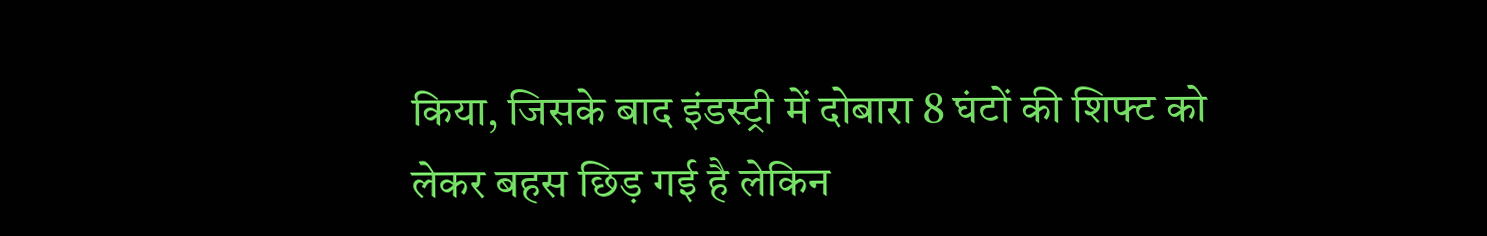किया, जिसके बाद इंडस्ट्री में दोबारा 8 घंटों की शिफ्ट को लेकर बहस छिड़ गई है लेकिन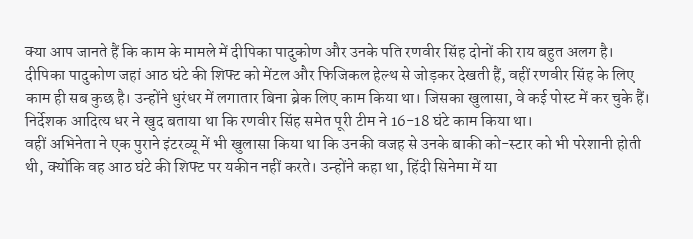क्या आप जानते हैं कि काम के मामले में दीपिका पादुकोण और उनके पति रणवीर सिंह दोनों की राय बहुत अलग है। दीपिका पादुकोण जहां आठ घंटे की शिफ्ट को मेंटल और फिजिकल हेल्थ से जोड़कर देखती हैं, वहीं रणवीर सिंह के लिए काम ही सब कुछ है। उन्होंने धुरंधर में लगातार बिना ब्रेक लिए काम किया था। जिसका खुलासा, वे कई पोस्ट में कर चुके हैं। निर्देशक आदित्य धर ने खुद बताया था कि रणवीर सिंह समेत पूरी टीम ने 16-18 घंटे काम किया था।
वहीं अभिनेता ने एक पुराने इंटरव्यू में भी खुलासा किया था कि उनकी वजह से उनके बाकी को-स्टार को भी परेशानी होती थी, क्योंकि वह आठ घंटे की शिफ्ट पर यकीन नहीं करते। उन्होंने कहा था, हिंदी सिनेमा में या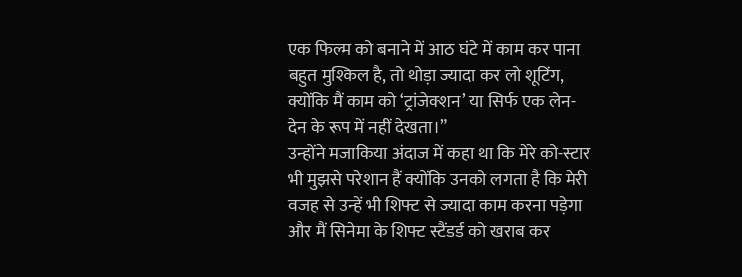एक फिल्म को बनाने में आठ घंटे में काम कर पाना बहुत मुश्किल है, तो थोड़ा ज्यादा कर लो शूटिंग, क्योंकि मैं काम को ‘ट्रांजेक्शन’ या सिर्फ एक लेन-देन के रूप में नहीं देखता।”
उन्होंने मजाकिया अंदाज में कहा था कि मेरे को-स्टार भी मुझसे परेशान हैं क्योंकि उनको लगता है कि मेरी वजह से उन्हें भी शिफ्ट से ज्यादा काम करना पड़ेगा और मैं सिनेमा के शिफ्ट स्टैंडर्ड को खराब कर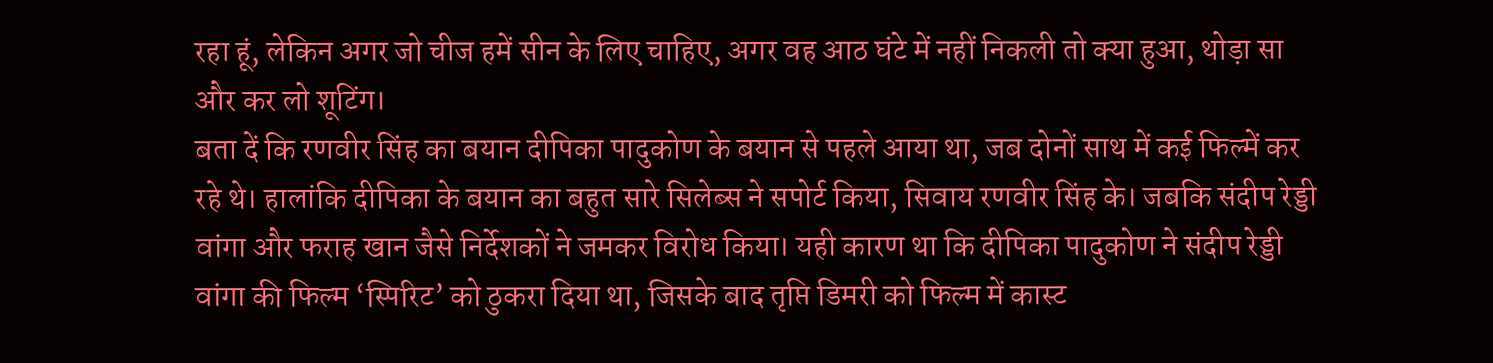रहा हूं, लेकिन अगर जो चीज हमें सीन के लिए चाहिए, अगर वह आठ घंटे में नहीं निकली तो क्या हुआ, थोड़ा सा और कर लो शूटिंग।
बता दें कि रणवीर सिंह का बयान दीपिका पादुकोण के बयान से पहले आया था, जब दोनों साथ में कई फिल्में कर रहे थे। हालांकि दीपिका के बयान का बहुत सारे सिलेब्स ने सपोर्ट किया, सिवाय रणवीर सिंह के। जबकि संदीप रेड्डी वांगा और फराह खान जैसे निर्देशकों ने जमकर विरोध किया। यही कारण था कि दीपिका पादुकोण ने संदीप रेड्डी वांगा की फिल्म ‘स्पिरिट’ को ठुकरा दिया था, जिसके बाद तृप्ति डिमरी को फिल्म में कास्ट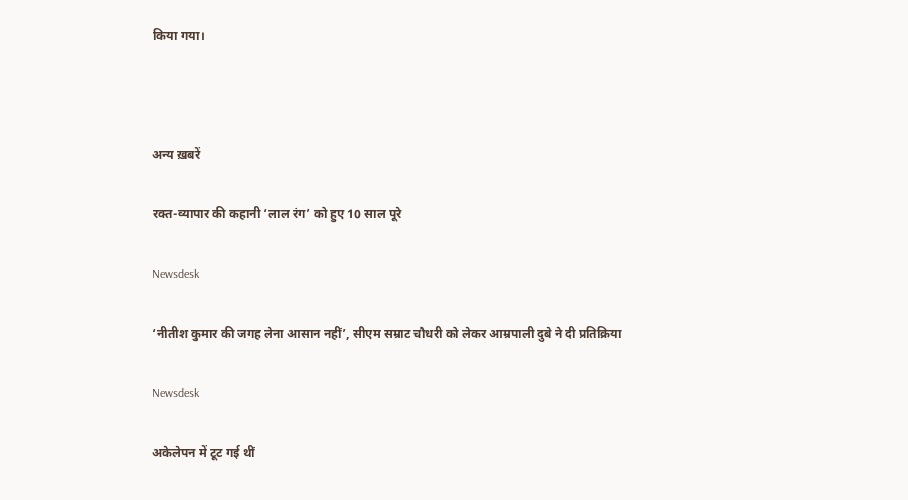किया गया।



अन्य ख़बरें

रक्त-व्यापार की कहानी ‘लाल रंग’ को हुए 10 साल पूरे

Newsdesk

‘नीतीश कुमार की जगह लेना आसान नहीं’, सीएम सम्राट चौधरी को लेकर आम्रपाली दुबे ने दी प्रतिक्रिया

Newsdesk

अकेलेपन में टूट गई थीं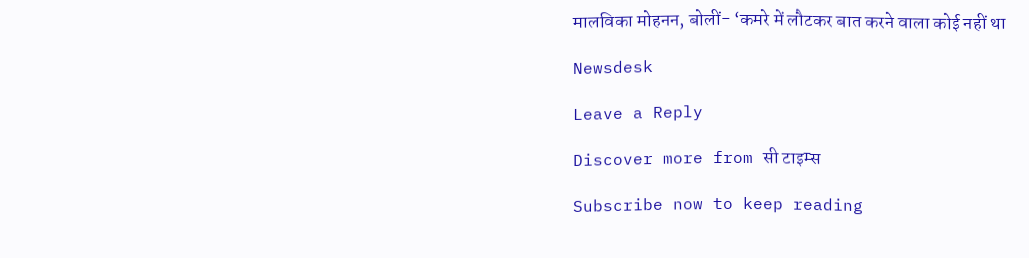मालविका मोहनन, बोलीं- ‘कमरे में लौटकर बात करने वाला कोई नहीं था

Newsdesk

Leave a Reply

Discover more from सी टाइम्स

Subscribe now to keep reading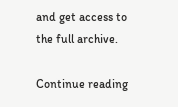and get access to the full archive.

Continue reading